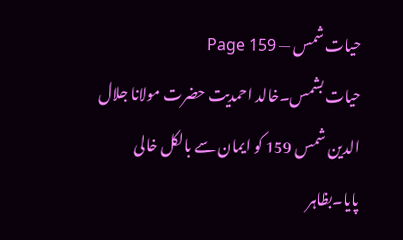حیات شمس — Page 159
حیات بشمس۔خالد احمدیت حضرت مولانا جلال الدین شمس 159 کو ایمان سے بالکل خالی پایا۔بظاہر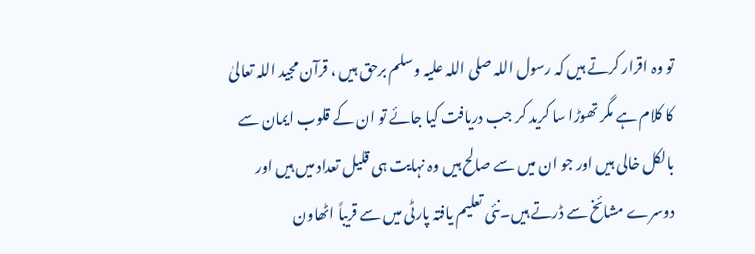تو وہ اقرار کرتے ہیں کہ رسول اللہ صلی اللہ علیہ وسلم برحق ہیں ، قرآن مجید اللہ تعالیٰ کا کلام ہے مگر تھوڑا سا کرید کر جب دریافت کیا جائے تو ان کے قلوب ایمان سے بالکل خالی ہیں اور جو ان میں سے صالح ہیں وہ نہایت ہی قلیل تعداد میں ہیں اور دوسرے مشائخ سے ڈرتے ہیں۔نئی تعلیم یافتہ پارٹی میں سے قریباً اٹھاون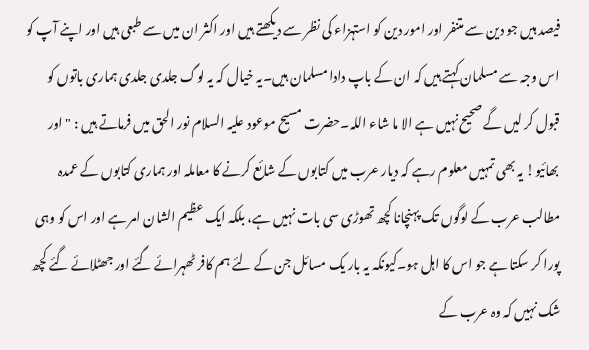فیصد ہیں جو دین سے متنفر اور امور دین کو استہزاء کی نظر سے دیکھتے ہیں اور اکثر ان میں سے طبعی ہیں اور اپنے آپ کو اس وجہ سے مسلمان کہتے ہیں کہ ان کے باپ دادا مسلمان ہیں۔یہ خیال کہ یہ لوگ جلدی جلدی ہماری باتوں کو قبول کر لیں گے صحیح نہیں ہے الا ما شاء اللہ۔حضرت مسیح موعود علیہ السلام نور الحق میں فرماتے ہیں : " اور بھائیو! یہ بھی تمہیں معلوم رہے کہ دیار عرب میں کتابوں کے شائع کرنے کا معاملہ اور ہماری کتابوں کے عمدہ مطالب عرب کے لوگوں تک پہنچانا کچھ تھوڑی سی بات نہیں ہے، بلکہ ایک عظیم الشان امر ہے اور اس کو وہی پورا کر سکتا ہے جو اس کا اہل ہو۔کیونکہ یہ بار یک مسائل جن کے لئے ہم کافر ٹھہرائے گئے اور جھٹلائے گئے کچھ شک نہیں کہ وہ عرب کے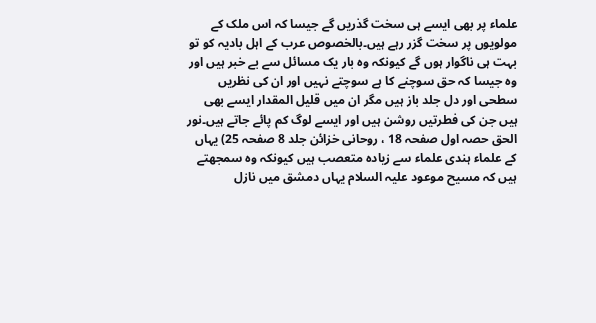علماء پر بھی ایسے ہی سخت گذریں گے جیسا کہ اس ملک کے مولویوں پر سخت گزر رہے ہیں۔بالخصوص عرب کے اہل بادیہ کو تو بہت ہی ناگوار ہوں گے کیونکہ وہ بار یک مسائل سے بے خبر ہیں اور وہ جیسا کہ حق سوچنے کا ہے سوچتے نہیں اور ان کی نظریں سطحی اور دل جلد باز ہیں مگر ان میں قلیل المقدار ایسے بھی ہیں جن کی فطرتیں روشن ہیں اور ایسے لوگ کم پائے جاتے ہیں۔نور الحق حصہ اول صفحہ 18 ، روحانی خزائن جلد 8 صفحہ 25) یہاں کے علماء ہندی علماء سے زیادہ متعصب ہیں کیونکہ وہ سمجھتے ہیں کہ مسیح موعود علیہ السلام یہاں دمشق میں نازل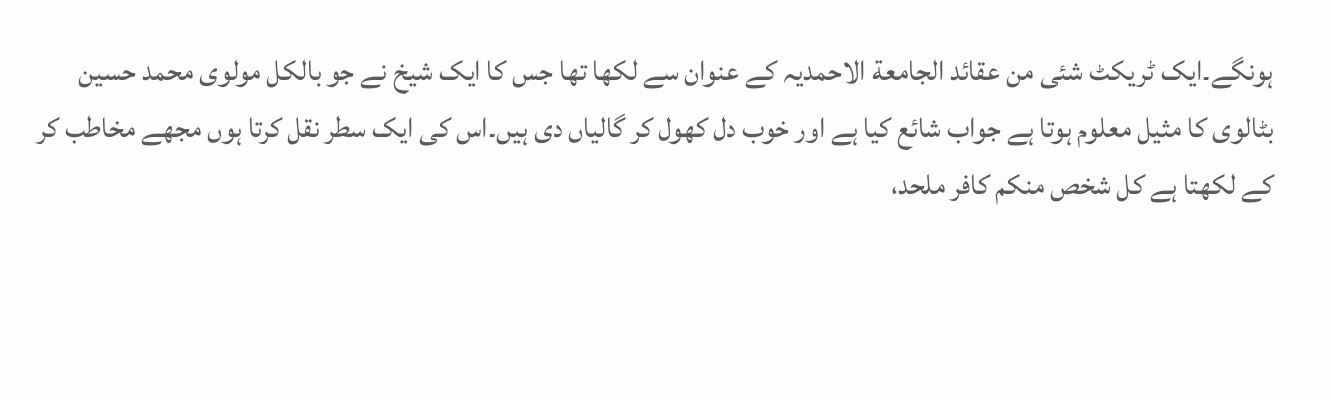ہونگے۔ایک ٹریکٹ شئی من عقائد الجامعة الاحمدیہ کے عنوان سے لکھا تھا جس کا ایک شیخ نے جو بالکل مولوی محمد حسین بٹالوی کا مثیل معلوم ہوتا ہے جواب شائع کیا ہے اور خوب دل کھول کر گالیاں دی ہیں۔اس کی ایک سطر نقل کرتا ہوں مجھے مخاطب کر کے لکھتا ہے كل شخص منكم كافر ملحد،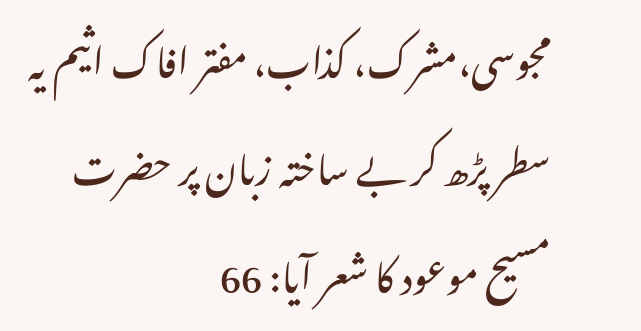مجوسی،مشرک، کذاب، مفتر افاک اثیم یہ سطر پڑھ کر بے ساختہ زبان پر حضرت مسیح موعود کا شعر آیا: 66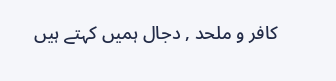کافر و ملحد , دجال ہمیں کہتے ہیں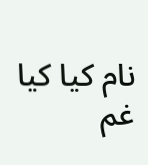نام کیا کیا غم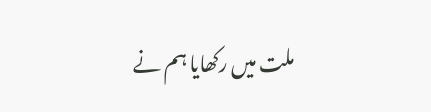ملت میں رکھایا ہم نے